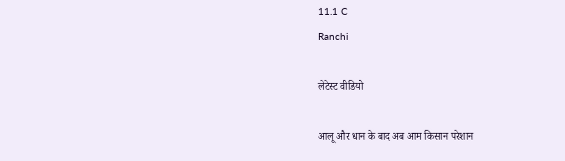11.1 C
Ranchi

लेटेस्ट वीडियो

आलू और धान के बाद अब आम किसान परेशान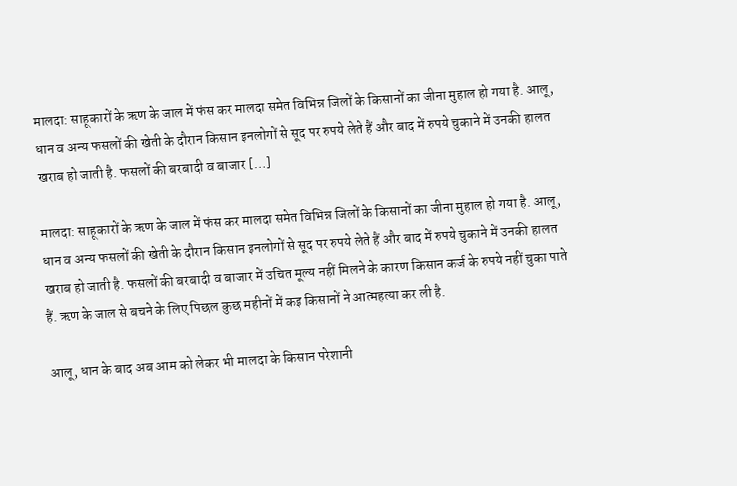मालदा: साहूकारों के ऋण के जाल में फंस कर मालदा समेत विभिन्न जिलों के किसानों का जीना मुहाल हो गया है. आलू, धान व अन्य फसलों की खेती के दौरान किसान इनलोगों से सूद पर रुपये लेते हैं और बाद में रुपये चुकाने में उनकी हालत खराब हो जाती है. फसलों की बरबादी व बाजार […]

मालदा: साहूकारों के ऋण के जाल में फंस कर मालदा समेत विभिन्न जिलों के किसानों का जीना मुहाल हो गया है. आलू, धान व अन्य फसलों की खेती के दौरान किसान इनलोगों से सूद पर रुपये लेते हैं और बाद में रुपये चुकाने में उनकी हालत खराब हो जाती है. फसलों की बरबादी व बाजार में उचित मूल्य नहीं मिलने के कारण किसान कर्ज के रुपये नहीं चुका पाते हैं. ऋण के जाल से बचने के लिए पिछल कुछ महीनों में कइ किसानों ने आत्महत्या कर ली है.

आलू, धान के बाद अब आम को लेकर भी मालदा के किसान परेशानी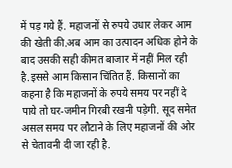में पड़ गये हैं. महाजनों से रुपये उधार लेकर आम की खेती की.अब आम का उत्पादन अधिक होने के बाद उसकी सही कीमत बाजार में नहीं मिल रही है.इससे आम किसान चिंतित हैं. किसानों का कहना है कि महाजनों के रुपये समय पर नहीं दे पाये तो घर-जमीन गिरबी रखनी पड़ेगी. सूद समेत असल समय पर लौटाने के लिए महाजनों की ओर से चेतावनी दी जा रही है.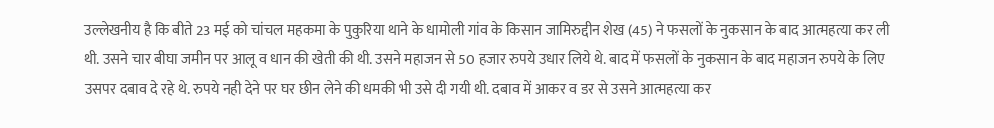उल्लेखनीय है कि बीते 23 मई को चांचल महकमा के पुकुरिया थाने के धामोली गांव के किसान जामिरुद्दीन शेख (45) ने फसलों के नुकसान के बाद आत्महत्या कर ली थी. उसने चार बीघा जमीन पर आलू व धान की खेती की थी. उसने महाजन से 50 हजार रुपये उधार लिये थे. बाद में फसलों के नुकसान के बाद महाजन रुपये के लिए उसपर दबाव दे रहे थे. रुपये नही देने पर घर छीन लेने की धमकी भी उसे दी गयी थी. दबाव में आकर व डर से उसने आत्महत्या कर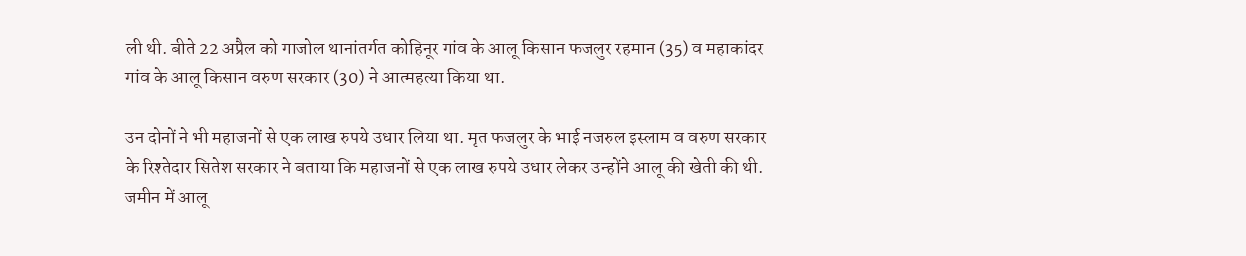ली थी. बीते 22 अप्रैल को गाजोल थानांतर्गत कोहिनूर गांव के आलू किसान फजलुर रहमान (35) व महाकांदर गांव के आलू किसान वरुण सरकार (30) ने आत्महत्या किया था.

उन दोनों ने भी महाजनों से एक लाख रुपये उधार लिया था. मृत फजलुर के भाई नजरुल इस्लाम व वरुण सरकार के रिश्तेदार सितेश सरकार ने बताया कि महाजनों से एक लाख रुपये उधार लेकर उन्होंने आलू की खेती की थी. जमीन में आलू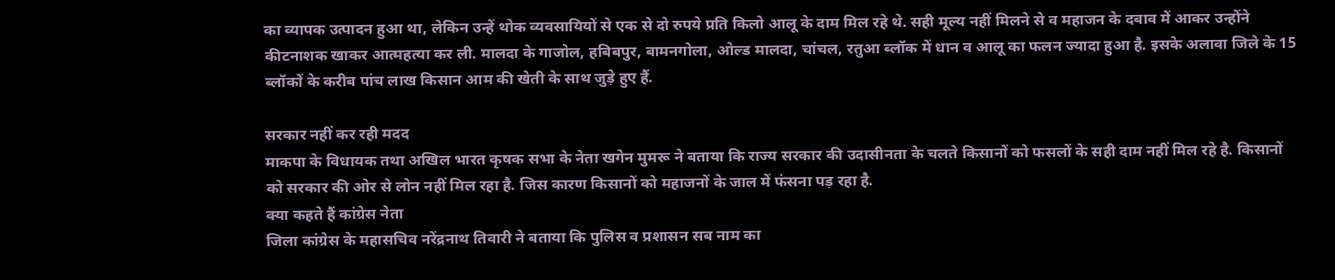का व्यापक उत्पादन हुआ था, लेकिन उन्हें थोक व्यवसायियों से एक से दो रुपये प्रति किलो आलू के दाम मिल रहे थे. सही मूल्य नहीं मिलने से व महाजन के दबाव में आकर उन्होंने कीटनाशक खाकर आत्महत्या कर ली. मालदा के गाजोल, हबिबपुर, बामनगोला, ओल्ड मालदा, चांचल, रतुआ ब्लॉक में धान व आलू का फलन ज्यादा हुआ है. इसके अलावा जिले के 15 ब्लॉकों के करीब पांच लाख किसान आम की खेती के साथ जुड़े हुए हैं.

सरकार नहीं कर रही मदद
माकपा के विधायक तथा अखिल भारत कृषक सभा के नेता खगेन मुमरू ने बताया कि राज्य सरकार की उदासीनता के चलते किसानों को फसलों के सही दाम नहीं मिल रहे है. किसानों को सरकार की ओर से लोन नहीं मिल रहा है. जिस कारण किसानों को महाजनों के जाल में फंसना पड़ रहा है.
क्या कहते हैं कांग्रेस नेता
जिला कांग्रेस के महासचिव नरेंद्रनाथ तिवारी ने बताया कि पुलिस व प्रशासन सब नाम का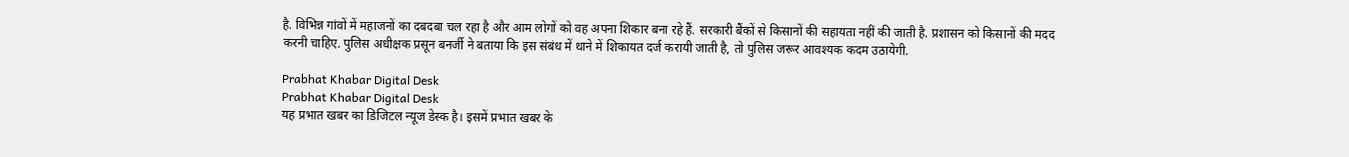है. विभिन्न गांवों में महाजनों का दबदबा चल रहा है और आम लोगों को वह अपना शिकार बना रहे हैं. सरकारी बैंकों से किसानों की सहायता नहीं की जाती है. प्रशासन को किसानों की मदद करनी चाहिए. पुलिस अधीक्षक प्रसून बनर्जी ने बताया कि इस संबंध में थाने में शिकायत दर्ज करायी जाती है, तो पुलिस जरूर आवश्यक कदम उठायेगी.

Prabhat Khabar Digital Desk
Prabhat Khabar Digital Desk
यह प्रभात खबर का डिजिटल न्यूज डेस्क है। इसमें प्रभात खबर के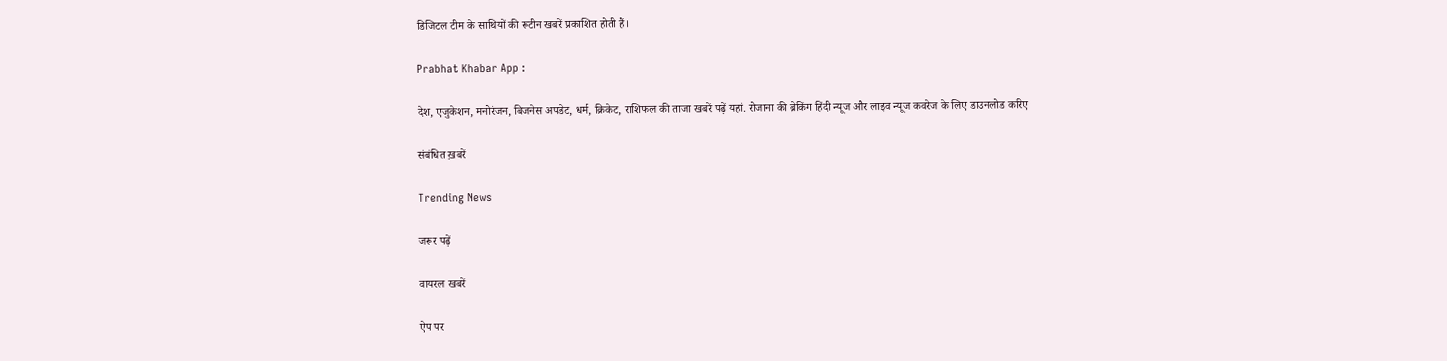डिजिटल टीम के साथियों की रूटीन खबरें प्रकाशित होती हैं।

Prabhat Khabar App :

देश, एजुकेशन, मनोरंजन, बिजनेस अपडेट, धर्म, क्रिकेट, राशिफल की ताजा खबरें पढ़ें यहां. रोजाना की ब्रेकिंग हिंदी न्यूज और लाइव न्यूज कवरेज के लिए डाउनलोड करिए

संबंधित ख़बरें

Trending News

जरूर पढ़ें

वायरल खबरें

ऐप पर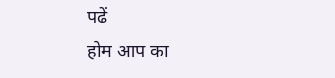पढें
होम आप का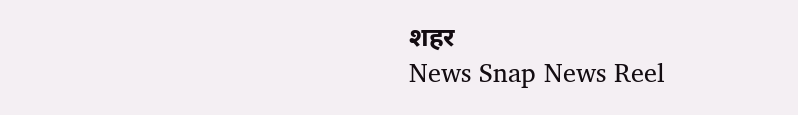शहर
News Snap News Reel